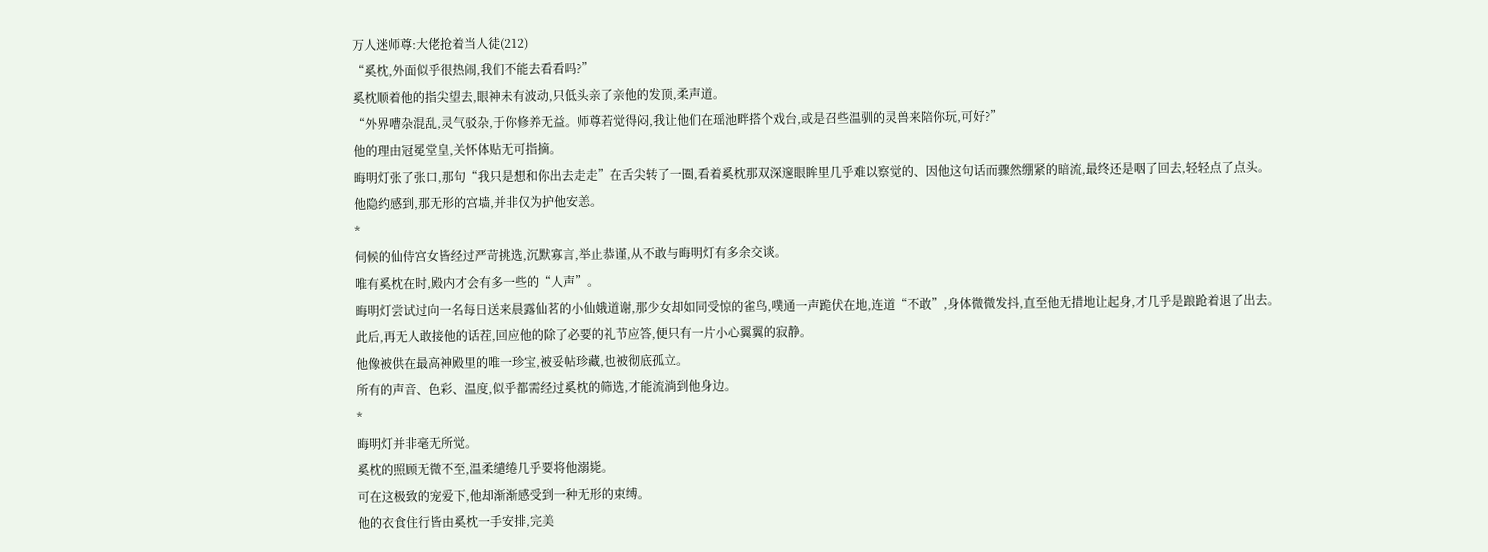万人迷师尊:大佬抢着当人徒(212)
“奚枕,外面似乎很热闹,我们不能去看看吗?”
奚枕顺着他的指尖望去,眼神未有波动,只低头亲了亲他的发顶,柔声道。
“外界嘈杂混乱,灵气驳杂,于你修养无益。师尊若觉得闷,我让他们在瑶池畔搭个戏台,或是召些温驯的灵兽来陪你玩,可好?”
他的理由冠冕堂皇,关怀体贴无可指摘。
晦明灯张了张口,那句“我只是想和你出去走走”在舌尖转了一圈,看着奚枕那双深邃眼眸里几乎难以察觉的、因他这句话而骤然绷紧的暗流,最终还是咽了回去,轻轻点了点头。
他隐约感到,那无形的宫墙,并非仅为护他安恙。
*
伺候的仙侍宫女皆经过严苛挑选,沉默寡言,举止恭谨,从不敢与晦明灯有多余交谈。
唯有奚枕在时,殿内才会有多一些的“人声”。
晦明灯尝试过向一名每日送来晨露仙茗的小仙娥道谢,那少女却如同受惊的雀鸟,噗通一声跪伏在地,连道“不敢”,身体微微发抖,直至他无措地让起身,才几乎是踉跄着退了出去。
此后,再无人敢接他的话茬,回应他的除了必要的礼节应答,便只有一片小心翼翼的寂静。
他像被供在最高神殿里的唯一珍宝,被妥帖珍藏,也被彻底孤立。
所有的声音、色彩、温度,似乎都需经过奚枕的筛选,才能流淌到他身边。
*
晦明灯并非毫无所觉。
奚枕的照顾无微不至,温柔缱绻几乎要将他溺毙。
可在这极致的宠爱下,他却渐渐感受到一种无形的束缚。
他的衣食住行皆由奚枕一手安排,完美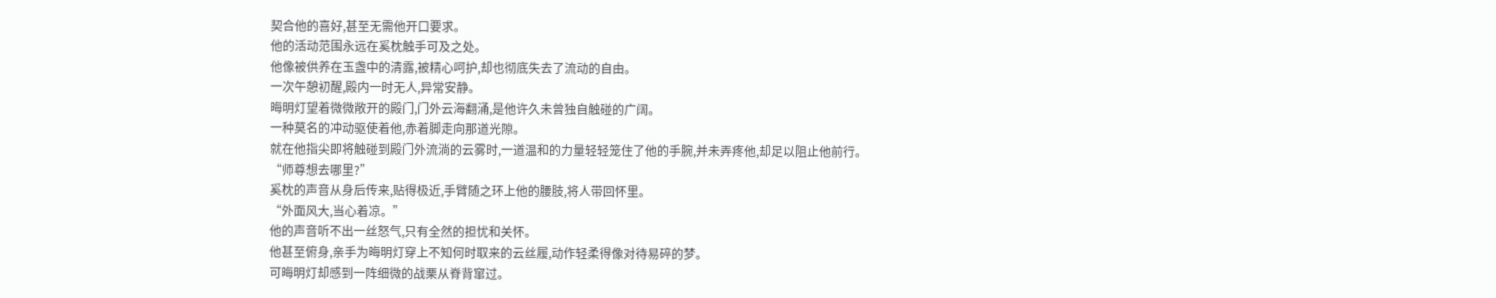契合他的喜好,甚至无需他开口要求。
他的活动范围永远在奚枕触手可及之处。
他像被供养在玉盏中的清露,被精心呵护,却也彻底失去了流动的自由。
一次午憩初醒,殿内一时无人,异常安静。
晦明灯望着微微敞开的殿门,门外云海翻涌,是他许久未曾独自触碰的广阔。
一种莫名的冲动驱使着他,赤着脚走向那道光隙。
就在他指尖即将触碰到殿门外流淌的云雾时,一道温和的力量轻轻笼住了他的手腕,并未弄疼他,却足以阻止他前行。
“师尊想去哪里?”
奚枕的声音从身后传来,贴得极近,手臂随之环上他的腰肢,将人带回怀里。
“外面风大,当心着凉。”
他的声音听不出一丝怒气,只有全然的担忧和关怀。
他甚至俯身,亲手为晦明灯穿上不知何时取来的云丝履,动作轻柔得像对待易碎的梦。
可晦明灯却感到一阵细微的战栗从脊背窜过。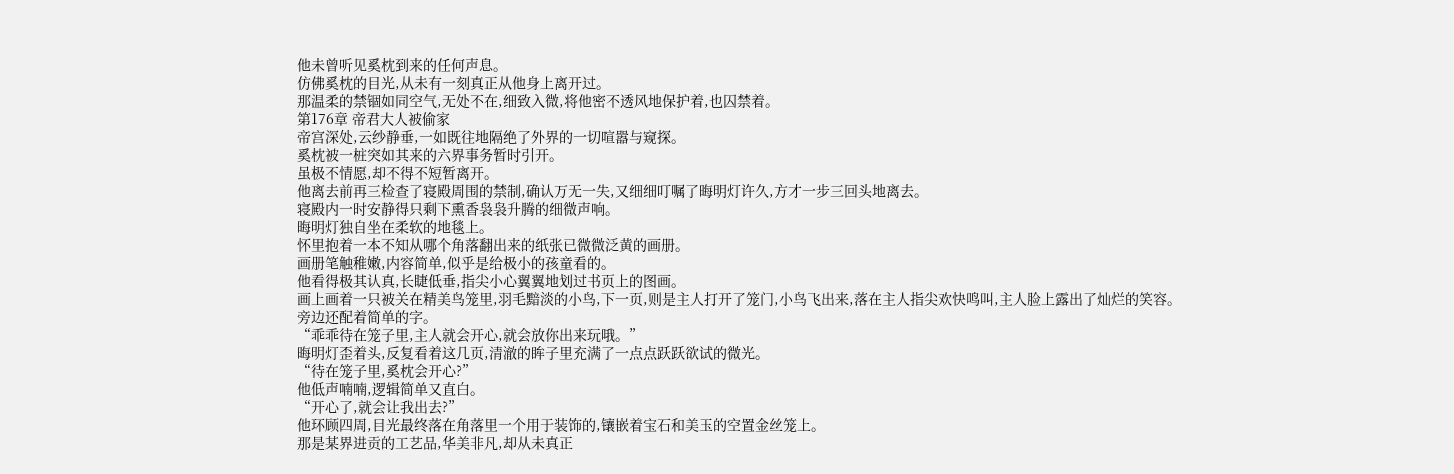他未曾听见奚枕到来的任何声息。
仿佛奚枕的目光,从未有一刻真正从他身上离开过。
那温柔的禁锢如同空气,无处不在,细致入微,将他密不透风地保护着,也囚禁着。
第176章 帝君大人被偷家
帝宫深处,云纱静垂,一如既往地隔绝了外界的一切喧嚣与窥探。
奚枕被一桩突如其来的六界事务暂时引开。
虽极不情愿,却不得不短暂离开。
他离去前再三检查了寝殿周围的禁制,确认万无一失,又细细叮嘱了晦明灯许久,方才一步三回头地离去。
寝殿内一时安静得只剩下熏香袅袅升腾的细微声响。
晦明灯独自坐在柔软的地毯上。
怀里抱着一本不知从哪个角落翻出来的纸张已微微泛黄的画册。
画册笔触稚嫩,内容简单,似乎是给极小的孩童看的。
他看得极其认真,长睫低垂,指尖小心翼翼地划过书页上的图画。
画上画着一只被关在精美鸟笼里,羽毛黯淡的小鸟,下一页,则是主人打开了笼门,小鸟飞出来,落在主人指尖欢快鸣叫,主人脸上露出了灿烂的笑容。
旁边还配着简单的字。
“乖乖待在笼子里,主人就会开心,就会放你出来玩哦。”
晦明灯歪着头,反复看着这几页,清澈的眸子里充满了一点点跃跃欲试的微光。
“待在笼子里,奚枕会开心?”
他低声喃喃,逻辑简单又直白。
“开心了,就会让我出去?”
他环顾四周,目光最终落在角落里一个用于装饰的,镶嵌着宝石和美玉的空置金丝笼上。
那是某界进贡的工艺品,华美非凡,却从未真正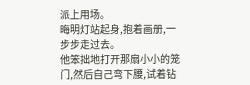派上用场。
晦明灯站起身,抱着画册,一步步走过去。
他笨拙地打开那扇小小的笼门,然后自己弯下腰,试着钻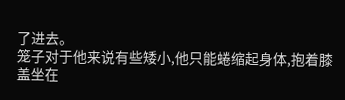了进去。
笼子对于他来说有些矮小,他只能蜷缩起身体,抱着膝盖坐在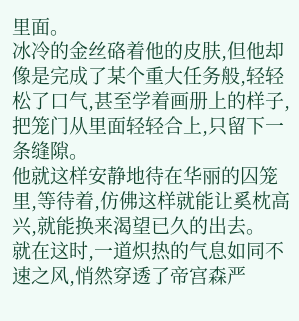里面。
冰冷的金丝硌着他的皮肤,但他却像是完成了某个重大任务般,轻轻松了口气,甚至学着画册上的样子,把笼门从里面轻轻合上,只留下一条缝隙。
他就这样安静地待在华丽的囚笼里,等待着,仿佛这样就能让奚枕高兴,就能换来渴望已久的出去。
就在这时,一道炽热的气息如同不速之风,悄然穿透了帝宫森严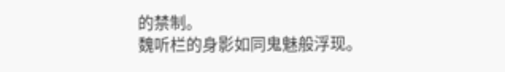的禁制。
魏听栏的身影如同鬼魅般浮现。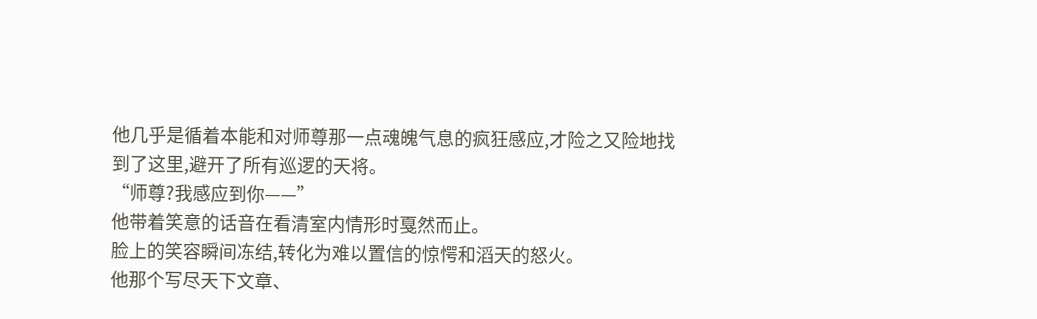他几乎是循着本能和对师尊那一点魂魄气息的疯狂感应,才险之又险地找到了这里,避开了所有巡逻的天将。
“师尊?我感应到你——”
他带着笑意的话音在看清室内情形时戛然而止。
脸上的笑容瞬间冻结,转化为难以置信的惊愕和滔天的怒火。
他那个写尽天下文章、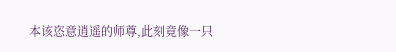本该恣意逍遥的师尊,此刻竟像一只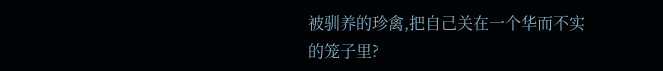被驯养的珍禽,把自己关在一个华而不实的笼子里?